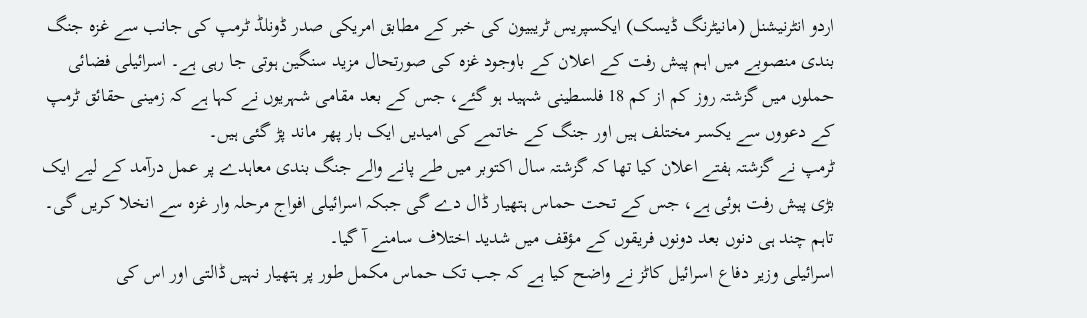اردو انٹرنیشنل (مانیٹرنگ ڈیسک) ایکسپریس ٹریبیون کی خبر کے مطابق امریکی صدر ڈونلڈ ٹرمپ کی جانب سے غزہ جنگ بندی منصوبے میں اہم پیش رفت کے اعلان کے باوجود غزہ کی صورتحال مزید سنگین ہوتی جا رہی ہے۔ اسرائیلی فضائی حملوں میں گزشتہ روز کم از کم 18 فلسطینی شہید ہو گئے، جس کے بعد مقامی شہریوں نے کہا ہے کہ زمینی حقائق ٹرمپ کے دعووں سے یکسر مختلف ہیں اور جنگ کے خاتمے کی امیدیں ایک بار پھر ماند پڑ گئی ہیں۔
ٹرمپ نے گزشتہ ہفتے اعلان کیا تھا کہ گزشتہ سال اکتوبر میں طے پانے والے جنگ بندی معاہدے پر عمل درآمد کے لیے ایک بڑی پیش رفت ہوئی ہے، جس کے تحت حماس ہتھیار ڈال دے گی جبکہ اسرائیلی افواج مرحلہ وار غزہ سے انخلا کریں گی۔ تاہم چند ہی دنوں بعد دونوں فریقوں کے مؤقف میں شدید اختلاف سامنے آ گیا۔
اسرائیلی وزیر دفاع اسرائیل کاٹز نے واضح کیا ہے کہ جب تک حماس مکمل طور پر ہتھیار نہیں ڈالتی اور اس کی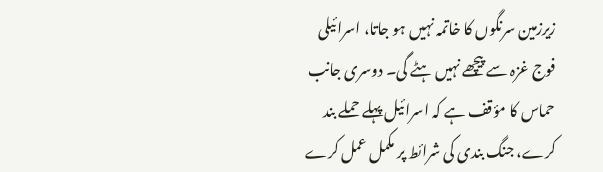زیرزمین سرنگوں کا خاتمہ نہیں ہو جاتا، اسرائیلی فوج غزہ سے پیچھے نہیں ہٹے گی۔ دوسری جانب حماس کا مؤقف ہے کہ اسرائیل پہلے حملے بند کرے، جنگ بندی کی شرائط پر مکمل عمل کرے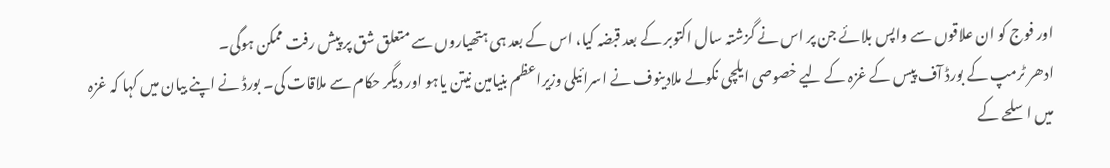اور فوج کو ان علاقوں سے واپس بلائے جن پر اس نے گزشتہ سال اکتوبر کے بعد قبضہ کیا، اس کے بعد ہی ہتھیاروں سے متعلق شق پر پیش رفت ممکن ہوگی۔
ادھر ٹرمپ کے بورڈ آف پیس کے غزہ کے لیے خصوصی ایلچی نکولے ملادینوف نے اسرائیلی وزیراعظم بنیامین نیتن یاہو اور دیگر حکام سے ملاقات کی۔ بورڈ نے اپنے بیان میں کہا کہ غزہ میں اسلحے کے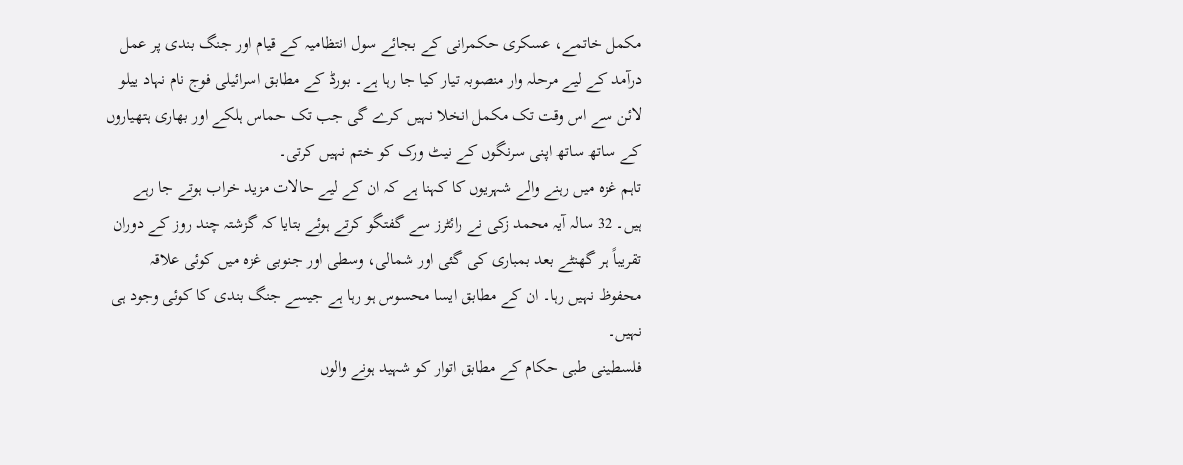مکمل خاتمے، عسکری حکمرانی کے بجائے سول انتظامیہ کے قیام اور جنگ بندی پر عمل درآمد کے لیے مرحلہ وار منصوبہ تیار کیا جا رہا ہے۔ بورڈ کے مطابق اسرائیلی فوج نام نہاد ییلو لائن سے اس وقت تک مکمل انخلا نہیں کرے گی جب تک حماس ہلکے اور بھاری ہتھیاروں کے ساتھ ساتھ اپنی سرنگوں کے نیٹ ورک کو ختم نہیں کرتی۔
تاہم غزہ میں رہنے والے شہریوں کا کہنا ہے کہ ان کے لیے حالات مزید خراب ہوتے جا رہے ہیں۔ 32 سالہ آیہ محمد زکی نے رائٹرز سے گفتگو کرتے ہوئے بتایا کہ گزشتہ چند روز کے دوران تقریباً ہر گھنٹے بعد بمباری کی گئی اور شمالی، وسطی اور جنوبی غزہ میں کوئی علاقہ محفوظ نہیں رہا۔ ان کے مطابق ایسا محسوس ہو رہا ہے جیسے جنگ بندی کا کوئی وجود ہی نہیں۔
فلسطینی طبی حکام کے مطابق اتوار کو شہید ہونے والوں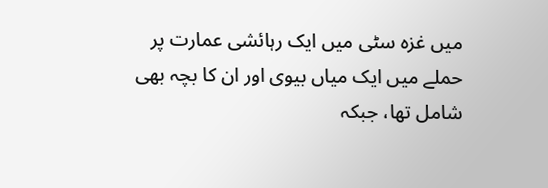میں غزہ سٹی میں ایک رہائشی عمارت پر حملے میں ایک میاں بیوی اور ان کا بچہ بھی شامل تھا، جبکہ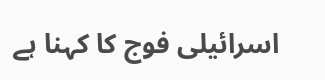اسرائیلی فوج کا کہنا ہے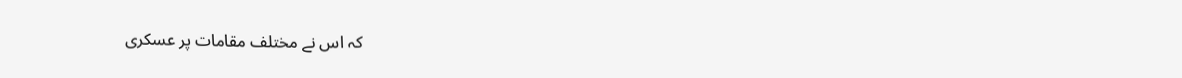کہ اس نے مختلف مقامات پر عسکری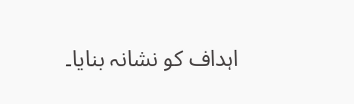اہداف کو نشانہ بنایا۔